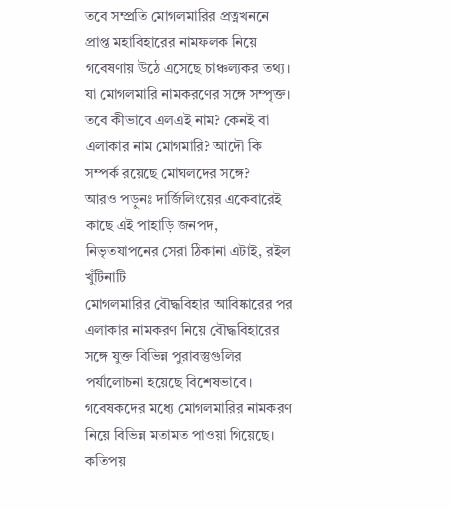তবে সম্প্রতি মোগলমারির প্রত্নখননে প্রাপ্ত মহাবিহারের নামফলক নিয়ে গবেষণায় উঠে এসেছে চাঞ্চল্যকর তথ্য। যা মোগলমারি নামকরণের সঙ্গে সম্পৃক্ত। তবে কীভাবে এলএই নাম? কেনই বা এলাকার নাম মোগমারি? আদৌ কি সম্পর্ক রয়েছে মোঘলদের সঙ্গে?
আরও পড়ুনঃ দার্জিলিংয়ের একেবারেই কাছে এই পাহাড়ি জনপদ, নিভৃতযাপনের সেরা ঠিকানা এটাই, রইল খুঁটিনাটি
মোগলমারির বৌদ্ধবিহার আবিষ্কারের পর এলাকার নামকরণ নিয়ে বৌদ্ধবিহারের সঙ্গে যুক্ত বিভিন্ন পুরাবস্তুগুলির পর্যালোচনা হয়েছে বিশেষভাবে। গবেষকদের মধ্যে মোগলমারির নামকরণ নিয়ে বিভিন্ন মতামত পাওয়া গিয়েছে। কতিপয়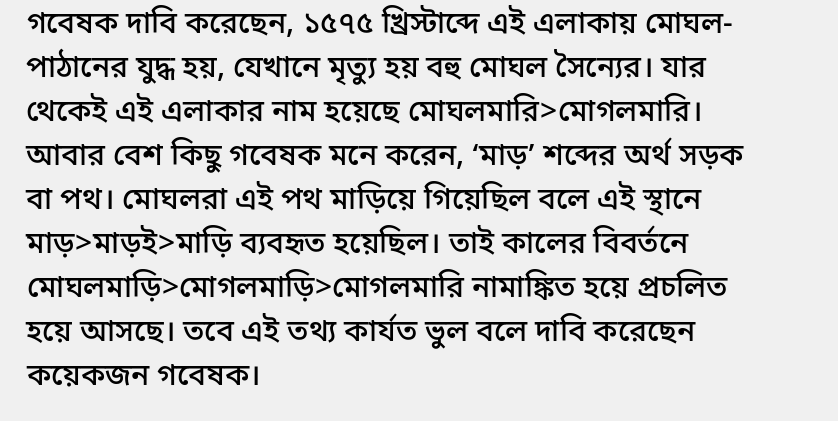গবেষক দাবি করেছেন, ১৫৭৫ খ্রিস্টাব্দে এই এলাকায় মোঘল-পাঠানের যুদ্ধ হয়, যেখানে মৃত্যু হয় বহু মোঘল সৈন্যের। যার থেকেই এই এলাকার নাম হয়েছে মোঘলমারি>মোগলমারি। আবার বেশ কিছু গবেষক মনে করেন, ‘মাড়’ শব্দের অর্থ সড়ক বা পথ। মোঘলরা এই পথ মাড়িয়ে গিয়েছিল বলে এই স্থানে মাড়>মাড়ই>মাড়ি ব্যবহৃত হয়েছিল। তাই কালের বিবর্তনে মোঘলমাড়ি>মোগলমাড়ি>মোগলমারি নামাঙ্কিত হয়ে প্রচলিত হয়ে আসছে। তবে এই তথ্য কার্যত ভুল বলে দাবি করেছেন কয়েকজন গবেষক।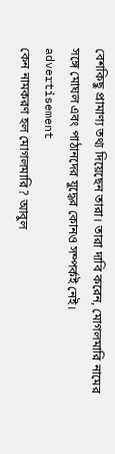বেশকিছু প্রামাণ্য তথ্য দিয়েছেন তারা। তারা দাবি করেন, মোগলমারি নামের সঙ্গে মোঘল এবং পাঠানদের যুদ্ধের কোনও সম্পর্কই নেই।
advertisement
কেন নামকরণ হল মোগলমারি? আবুল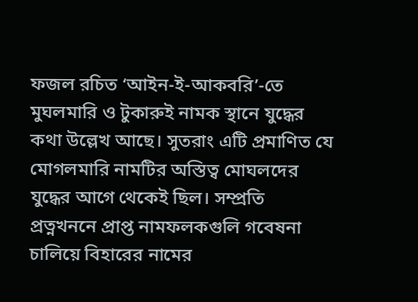ফজল রচিত ‘আইন-ই-আকবরি’-তে মুঘলমারি ও টুকারুই নামক স্থানে যুদ্ধের কথা উল্লেখ আছে। সুতরাং এটি প্রমাণিত যে মোগলমারি নামটির অস্তিত্ব মোঘলদের যুদ্ধের আগে থেকেই ছিল। সম্প্রতি প্রত্নখননে প্রাপ্ত নামফলকগুলি গবেষনা চালিয়ে বিহারের নামের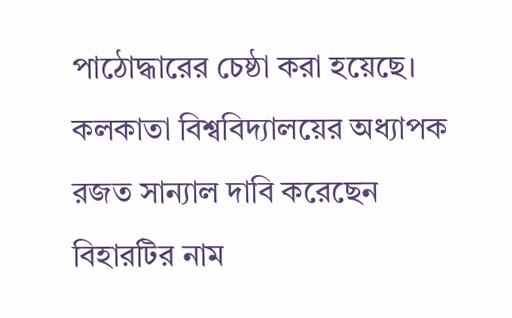পাঠোদ্ধারের চেষ্ঠা করা হয়েছে। কলকাতা বিশ্ববিদ্যালয়ের অধ্যাপক রজত সান্যাল দাবি করেছেন বিহারটির নাম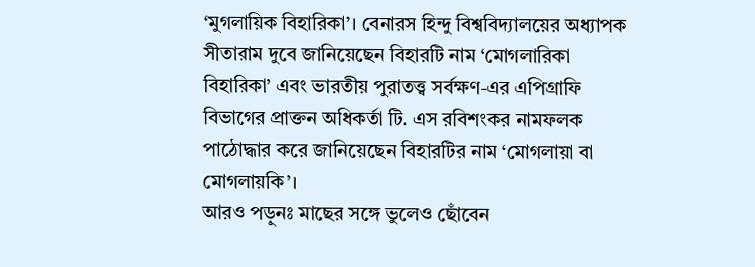‘মুগলায়িক বিহারিকা’। বেনারস হিন্দু বিশ্ববিদ্যালয়ের অধ্যাপক সীতারাম দুবে জানিয়েছেন বিহারটি নাম ‘মোগলারিকা বিহারিকা’ এবং ভারতীয় পুরাতত্ত্ব সর্বক্ষণ-এর এপিগ্রাফি বিভাগের প্রাক্তন অধিকর্তা টি. এস রবিশংকর নামফলক পাঠোদ্ধার করে জানিয়েছেন বিহারটির নাম ‘মোগলায়া বা মোগলায়কি’।
আরও পড়ুনঃ মাছের সঙ্গে ভুলেও ছোঁবেন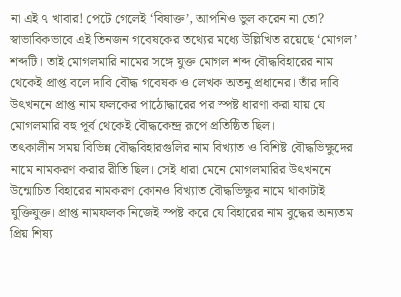না এই ৭ খাবার! পেটে গেলেই ‘বিষাক্ত’, আপনিও ভুল করেন না তো?
স্বাভাবিকভাবে এই তিনজন গবেষকের তথ্যের মধ্যে উল্লিখিত রয়েছে ‘মোগল’ শব্দটি। তাই মোগলমারি নামের সঙ্গে যুক্ত মোগল শব্দ বৌদ্ধবিহারের নাম থেকেই প্রাপ্ত বলে দাবি বৌদ্ধ গবেষক ও লেখক অতনু প্রধানের। তাঁর দাবি উৎখননে প্রাপ্ত নাম ফলকের পাঠোদ্ধারের পর স্পষ্ট ধারণা করা যায় যে মোগলমারি বহু পূর্ব থেকেই বৌদ্ধকেন্দ্র রূপে প্রতিষ্ঠিত ছিল।
তৎকালীন সময় বিভিন্ন বৌদ্ধবিহারগুলির নাম বিখ্যাত ও বিশিষ্ট বৌদ্ধভিক্ষুদের নামে নামকরণ করার রীতি ছিল। সেই ধারা মেনে মোগলমারির উৎখননে উন্মোচিত বিহারের নামকরণ কোনও বিখ্যাত বৌদ্ধভিক্ষুর নামে থাকাটাই যুক্তিযুক্ত। প্রাপ্ত নামফলক নিজেই স্পষ্ট করে যে বিহারের নাম বুদ্ধের অন্যতম প্রিয় শিষ্য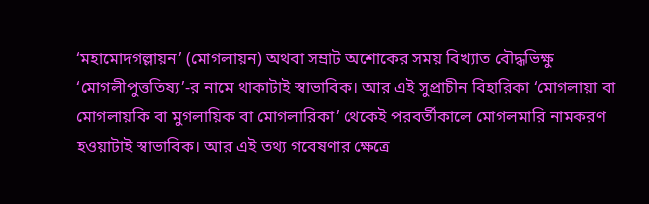‘মহামোদগল্লায়ন’ (মোগলায়ন) অথবা সম্রাট অশোকের সময় বিখ্যাত বৌদ্ধভিক্ষু ‘মোগলীপুত্ততিষ্য’-র নামে থাকাটাই স্বাভাবিক। আর এই সুপ্রাচীন বিহারিকা ‘মোগলায়া বা মোগলায়কি বা মুগলায়িক বা মোগলারিকা’ থেকেই পরবর্তীকালে মোগলমারি নামকরণ হওয়াটাই স্বাভাবিক। আর এই তথ্য গবেষণার ক্ষেত্রে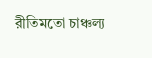রীতিমতো চাঞ্চল্য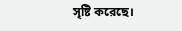সৃষ্টি করেছে।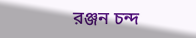রঞ্জন চন্দ